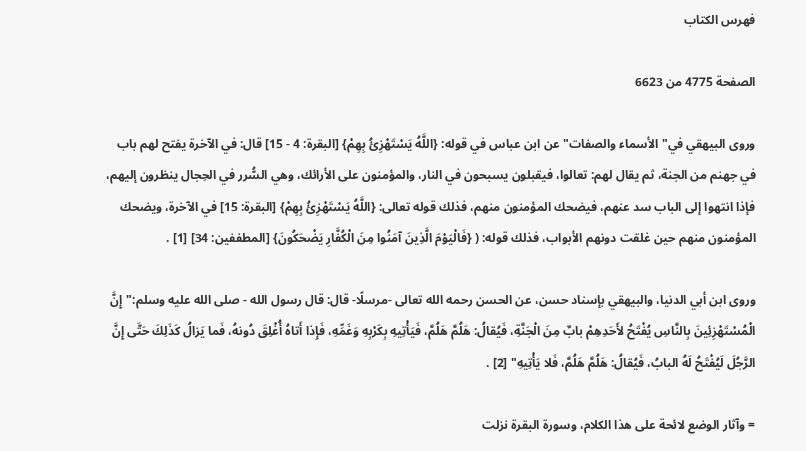فهرس الكتاب

الصفحة 4775 من 6623

وروى البيهقي في"الأسماء والصفات"عن ابن عباس في قوله: {اللَّهُ يَسْتَهْزِئُ بِهِمْ} [البقرة: 4 - 15] قال: في الآخرة يفتح لهم باب في جهنم من الجنة، ثم يقال لهم: تعالوا، فيقبلون يسبحون في النار، والمؤمنون على الأرائك، وهي السُّرر في الحِجال ينظرون إليهم، فإذا انتهوا إلى الباب سد عنهم، فيضحك المؤمنون منهم، فذلك قوله تعالى: {اللَّهُ يَسْتَهْزِئُ بِهِمْ} [البقرة: 15] في الآخرة، ويضحك المؤمنون منهم حين غلقت دونهم الأبواب، فذلك قوله: ( {فَالْيَوْمَ الَّذِينَ آمَنُوا مِنَ الْكُفَّارِ يَضْحَكُونَ} [المطففين: 34] [1] .

وروى ابن أبي الدنيا، والبيهقي بإسناد حسن، عن الحسن رحمه الله تعالى -مرسلًا- قال: قال رسول الله - صلى الله عليه وسلم:"إِنَّ الْمُسْتَهْزِئِينَ بِالنَّاسِ يُفْتَحُ لأَحَدِهِمْ بابٌ مِنَ الْجَنَّةِ، فَيُقالُ: هَلُمَّ هَلُمَّ، فَيَأْتِيهِ بِكَرْبِهِ وَغَمِّهِ، فَإِذا أَتاهُ أُغْلِقَ دُونهُ، فَما يَزالُ كَذَلِكَ حَتَّى إِنَّ الرَّجُلَ لَيُفْتَحُ لَهُ البابُ، فَيُقالُ: هَلُمَّ هَلُمَّ، فَلا يَأْتِيهِ" [2] .

= وآثار الوضع لائحة على هذا الكلام، وسورة البقرة نزلت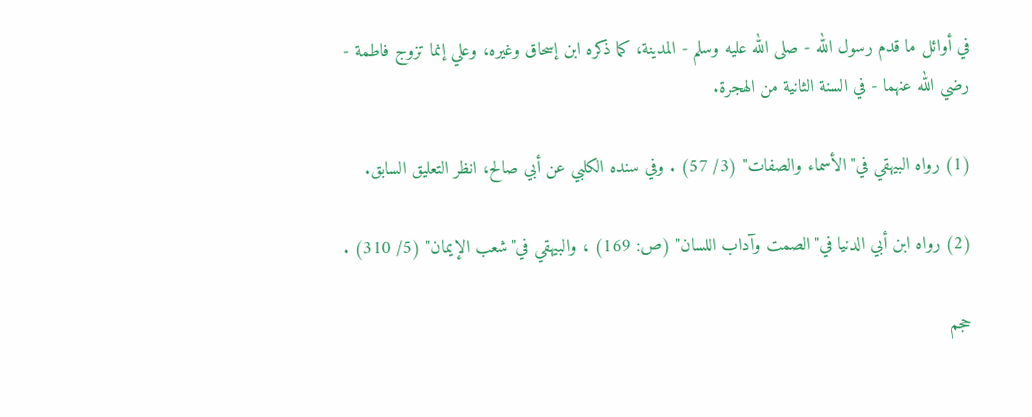في أوائل ما قدم رسول الله - صلى الله عليه وسلم - المدينة، كما ذكره ابن إسحاق وغيره، وعلي إنما تزوج فاطمة - رضي الله عنهما - في السنة الثانية من الهجرة.

(1) رواه البيهقي في"الأسماء والصفات" (3/ 57) . وفي سنده الكلبي عن أبي صالح، انظر التعليق السابق.

(2) رواه ابن أبي الدنيا في"الصمت وآداب اللسان" (ص: 169) ، والبيهقي في"شعب الإيمان" (5/ 310) .

حجم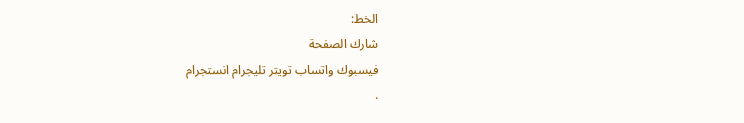الخط:
شارك الصفحة
فيسبوك واتساب تويتر تليجرام انستجرام
.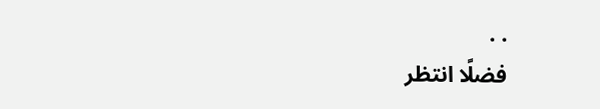. .
فضلًا انتظر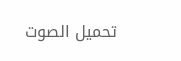تحميل الصوت